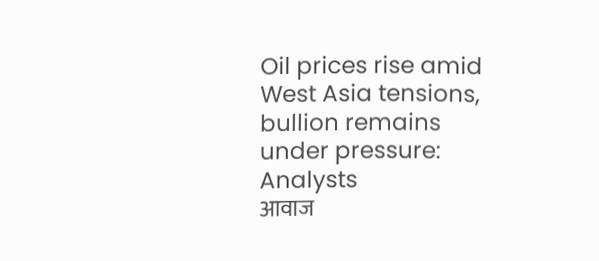Oil prices rise amid West Asia tensions, bullion remains under pressure: Analysts
आवाज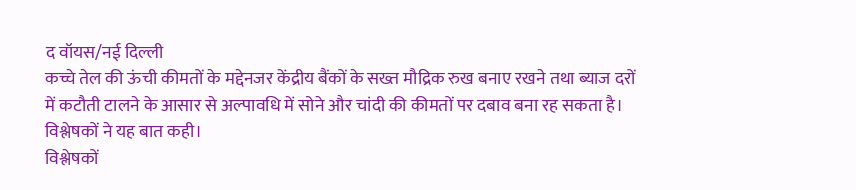द वॉयस/नई दिल्ली
कच्चे तेल की ऊंची कीमतों के मद्देनजर केंद्रीय बैंकों के सख्त मौद्रिक रुख बनाए रखने तथा ब्याज दरों में कटौती टालने के आसार से अल्पावधि में सोने और चांदी की कीमतों पर दबाव बना रह सकता है। विश्लेषकों ने यह बात कही।
विश्लेषकों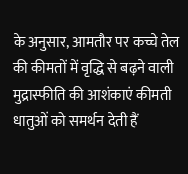के अनुसार, आमतौर पर कच्चे तेल की कीमतों में वृद्धि से बढ़ने वाली मुद्रास्फीति की आशंकाएं कीमती धातुओं को समर्थन देती हैं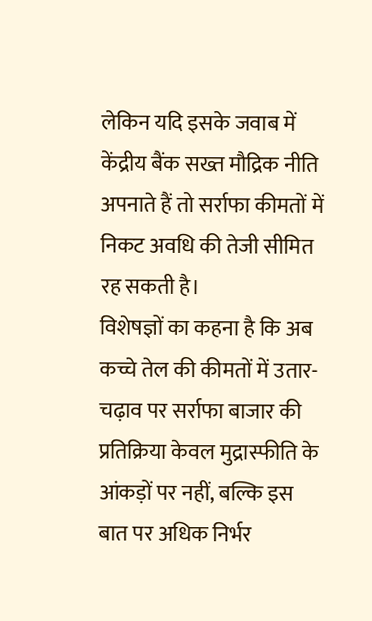लेकिन यदि इसके जवाब में केंद्रीय बैंक सख्त मौद्रिक नीति अपनाते हैं तो सर्राफा कीमतों में निकट अवधि की तेजी सीमित रह सकती है।
विशेषज्ञों का कहना है कि अब कच्चे तेल की कीमतों में उतार-चढ़ाव पर सर्राफा बाजार की प्रतिक्रिया केवल मुद्रास्फीति के आंकड़ों पर नहीं, बल्कि इस बात पर अधिक निर्भर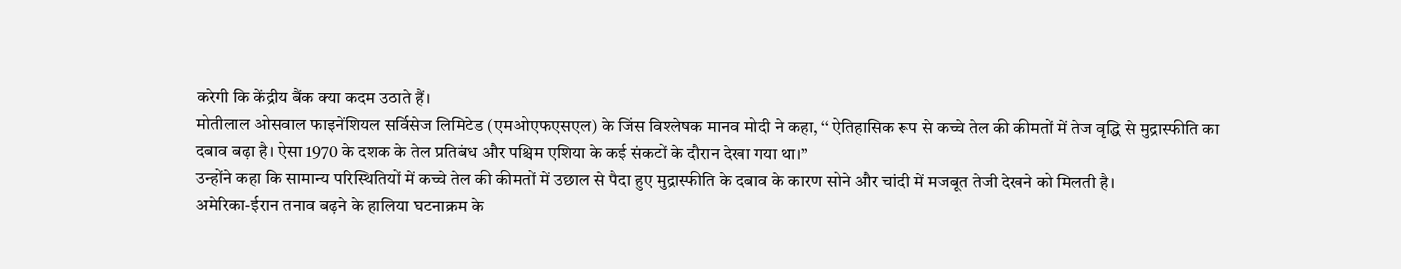करेगी कि केंद्रीय बैंक क्या कदम उठाते हैं।
मोतीलाल ओसवाल फाइनेंशियल सर्विसेज लिमिटेड (एमओएफएसएल) के जिंस विश्लेषक मानव मोदी ने कहा, ‘‘ ऐतिहासिक रूप से कच्चे तेल की कीमतों में तेज वृद्धि से मुद्रास्फीति का दबाव बढ़ा है। ऐसा 1970 के दशक के तेल प्रतिबंध और पश्चिम एशिया के कई संकटों के दौरान देखा गया था।’’
उन्होंने कहा कि सामान्य परिस्थितियों में कच्चे तेल की कीमतों में उछाल से पैदा हुए मुद्रास्फीति के दबाव के कारण सोने और चांदी में मजबूत तेजी देखने को मिलती है।
अमेरिका-ईरान तनाव बढ़ने के हालिया घटनाक्रम के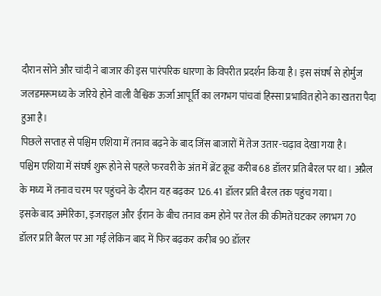दौरान सोने और चांदी ने बाजार की इस पारंपरिक धारणा के विपरीत प्रदर्शन किया है। इस संघर्ष से होर्मुज जलडमरूमध्य के जरिये होने वाली वैश्विक ऊर्जा आपूर्ति का लगभग पांचवां हिस्सा प्रभावित होने का खतरा पैदा हुआ है।
पिछले सप्ताह से पश्चिम एशिया में तनाव बढ़ने के बाद जिंस बाजारों में तेज उतार-चढ़ाव देखा गया है।
पश्चिम एशिया में संघर्ष शुरू होने से पहले फरवरी के अंत में ब्रेंट क्रूड करीब 68 डॉलर प्रति बैरल पर था। अप्रैल के मध्य में तनाव चरम पर पहुंचने के दौरान यह बढ़कर 126.41 डॉलर प्रति बैरल तक पहुंच गया।
इसके बाद अमेरिका, इजराइल और ईरान के बीच तनाव कम होने पर तेल की कीमतें घटकर लगभग 70 डॉलर प्रति बैरल पर आ गईं लेकिन बाद में फिर बढ़कर करीब 90 डॉलर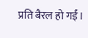प्रति बैरल हो गईं।